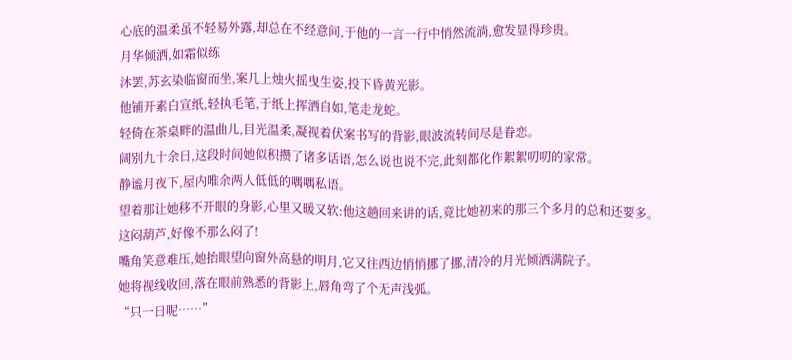心底的温柔虽不轻易外露,却总在不经意间,于他的一言一行中悄然流淌,愈发显得珍贵。
月华倾洒,如霜似练
沐罢,苏玄染临窗而坐,案几上烛火摇曳生姿,投下昏黄光影。
他铺开素白宣纸,轻执毛笔,于纸上挥洒自如,笔走龙蛇。
轻倚在茶桌畔的温曲儿,目光温柔,凝视着伏案书写的背影,眼波流转间尽是眷恋。
阔别九十余日,这段时间她似积攒了诸多话语,怎么说也说不完,此刻都化作絮絮叨叨的家常。
静谧月夜下,屋内唯余两人低低的喁喁私语。
望着那让她移不开眼的身影,心里又暖又软:他这趟回来讲的话,竟比她初来的那三个多月的总和还要多。
这闷葫芦,好像不那么闷了!
嘴角笑意难压,她抬眼望向窗外高悬的明月,它又往西边悄悄挪了挪,清冷的月光倾洒满院子。
她将视线收回,落在眼前熟悉的背影上,唇角弯了个无声浅弧。
“只一日呢……”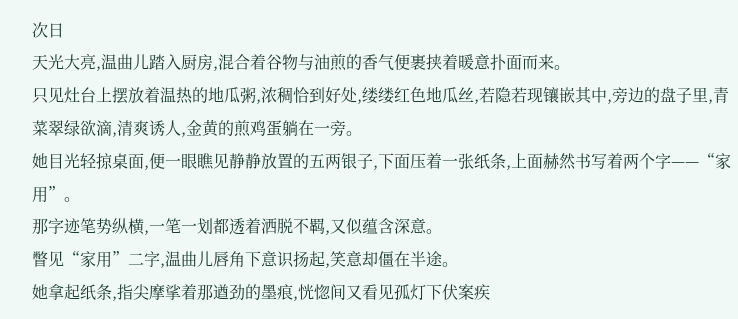次日
天光大亮,温曲儿踏入厨房,混合着谷物与油煎的香气便裹挟着暖意扑面而来。
只见灶台上摆放着温热的地瓜粥,浓稠恰到好处,缕缕红色地瓜丝,若隐若现镶嵌其中,旁边的盘子里,青菜翠绿欲滴,清爽诱人,金黄的煎鸡蛋躺在一旁。
她目光轻掠桌面,便一眼瞧见静静放置的五两银子,下面压着一张纸条,上面赫然书写着两个字——“家用”。
那字迹笔势纵横,一笔一划都透着洒脱不羁,又似蕴含深意。
瞥见“家用”二字,温曲儿唇角下意识扬起,笑意却僵在半途。
她拿起纸条,指尖摩挲着那遒劲的墨痕,恍惚间又看见孤灯下伏案疾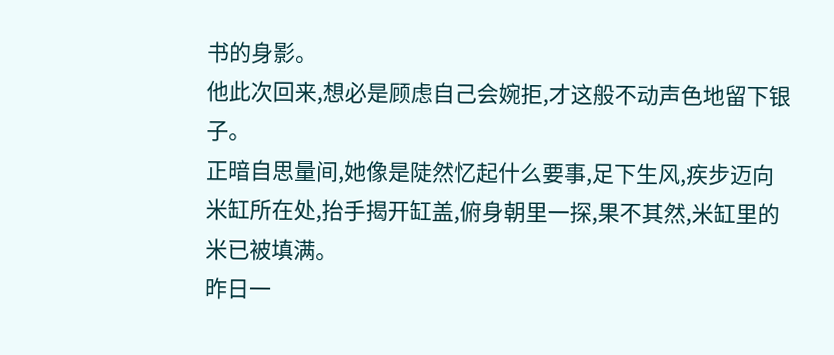书的身影。
他此次回来,想必是顾虑自己会婉拒,才这般不动声色地留下银子。
正暗自思量间,她像是陡然忆起什么要事,足下生风,疾步迈向米缸所在处,抬手揭开缸盖,俯身朝里一探,果不其然,米缸里的米已被填满。
昨日一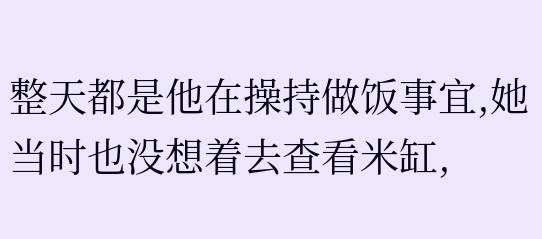整天都是他在操持做饭事宜,她当时也没想着去查看米缸,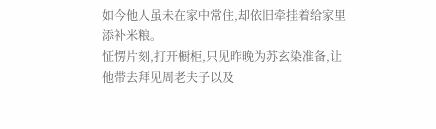如今他人虽未在家中常住,却依旧牵挂着给家里添补米粮。
怔愣片刻,打开橱柜,只见昨晚为苏玄染准备,让他带去拜见周老夫子以及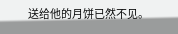送给他的月饼已然不见。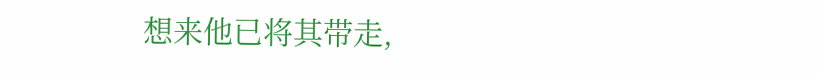想来他已将其带走,